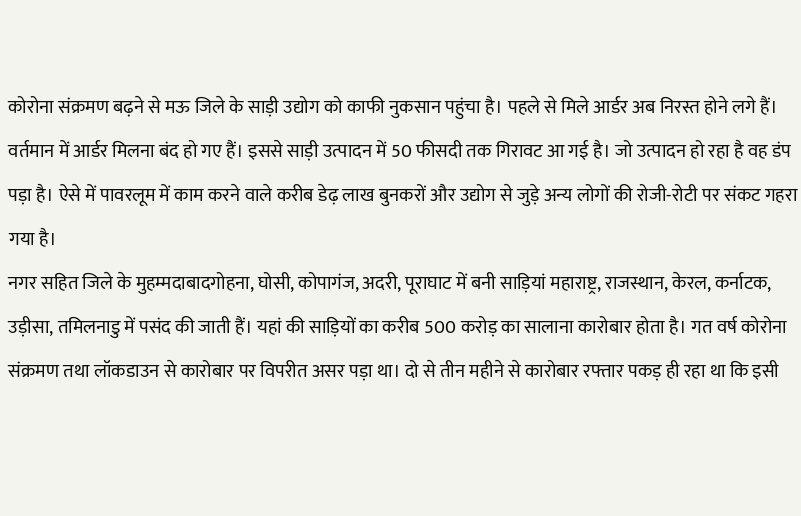कोरोना संक्रमण बढ़ने से मऊ जिले के साड़ी उद्योग को काफी नुकसान पहुंचा है। पहले से मिले आर्डर अब निरस्त होने लगे हैं। वर्तमान में आर्डर मिलना बंद हो गए हैं। इससे साड़ी उत्पादन में 50 फीसदी तक गिरावट आ गई है। जो उत्पादन हो रहा है वह डंप पड़ा है। ऐसे में पावरलूम में काम करने वाले करीब डेढ़ लाख बुनकरों और उद्योग से जुड़े अन्य लोगों की रोजी-रोटी पर संकट गहरा गया है।
नगर सहित जिले के मुहम्मदाबादगोहना, घोसी, कोपागंज, अदरी, पूराघाट में बनी साड़ियां महाराष्ट्र, राजस्थान, केरल, कर्नाटक, उड़ीसा, तमिलनाडु में पसंद की जाती हैं। यहां की साड़ियों का करीब 500 करोड़ का सालाना कारोबार होता है। गत वर्ष कोरोना संक्रमण तथा लॉकडाउन से कारोबार पर विपरीत असर पड़ा था। दो से तीन महीने से कारोबार रफ्तार पकड़ ही रहा था कि इसी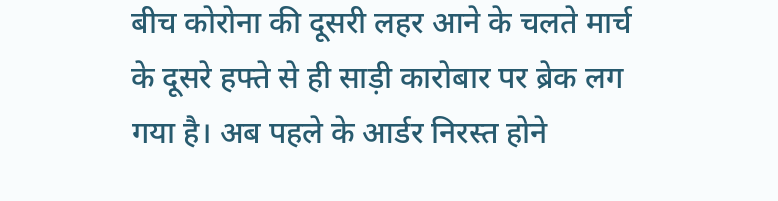बीच कोरोना की दूसरी लहर आने के चलते मार्च के दूसरे हफ्ते से ही साड़ी कारोबार पर ब्रेक लग गया है। अब पहले के आर्डर निरस्त होने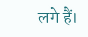लगे हैं।